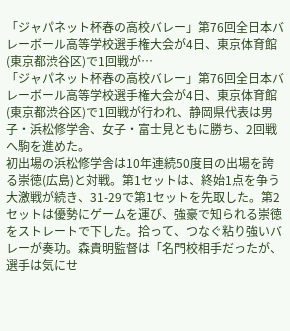「ジャパネット杯春の高校バレー」第76回全日本バレーボール高等学校選手権大会が4日、東京体育館(東京都渋谷区)で1回戦が…
「ジャパネット杯春の高校バレー」第76回全日本バレーボール高等学校選手権大会が4日、東京体育館(東京都渋谷区)で1回戦が行われ、静岡県代表は男子・浜松修学舎、女子・富士見ともに勝ち、2回戦へ駒を進めた。
初出場の浜松修学舎は10年連続50度目の出場を誇る崇徳(広島)と対戦。第1セットは、終始1点を争う大激戦が続き、31-29で第1セットを先取した。第2セットは優勢にゲームを運び、強豪で知られる崇徳をストレートで下した。拾って、つなぐ粘り強いバレーが奏功。森貴明監督は「名門校相手だったが、選手は気にせ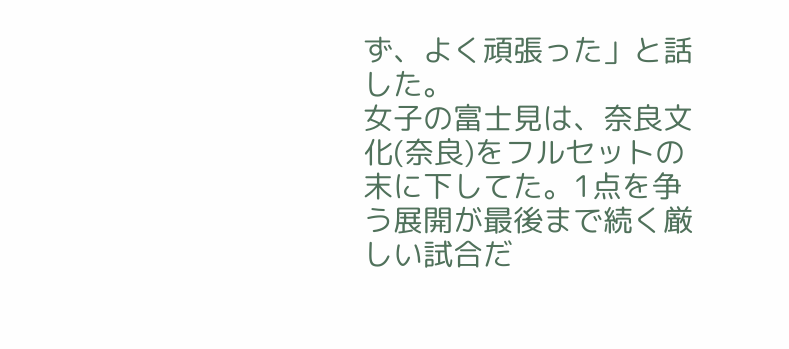ず、よく頑張った」と話した。
女子の富士見は、奈良文化(奈良)をフルセットの末に下してた。1点を争う展開が最後まで続く厳しい試合だ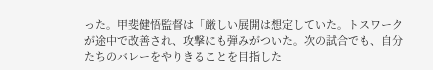った。甲斐健悟監督は「厳しい展開は想定していた。トスワークが途中で改善され、攻撃にも弾みがついた。次の試合でも、自分たちのバレーをやりきることを目指した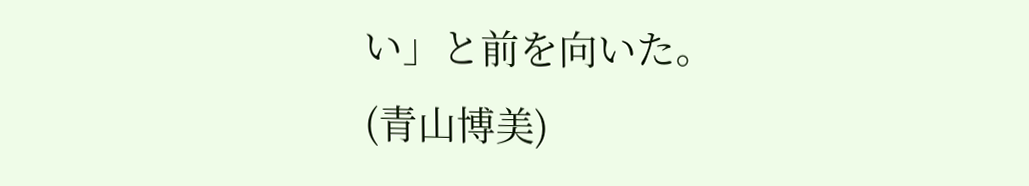い」と前を向いた。
(青山博美)